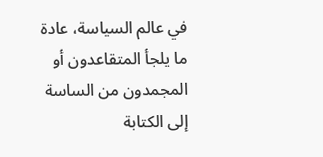في عالم السياسة، عادة ما يلجأ المتقاعدون أو المجمدون من الساسة إلى الكتابة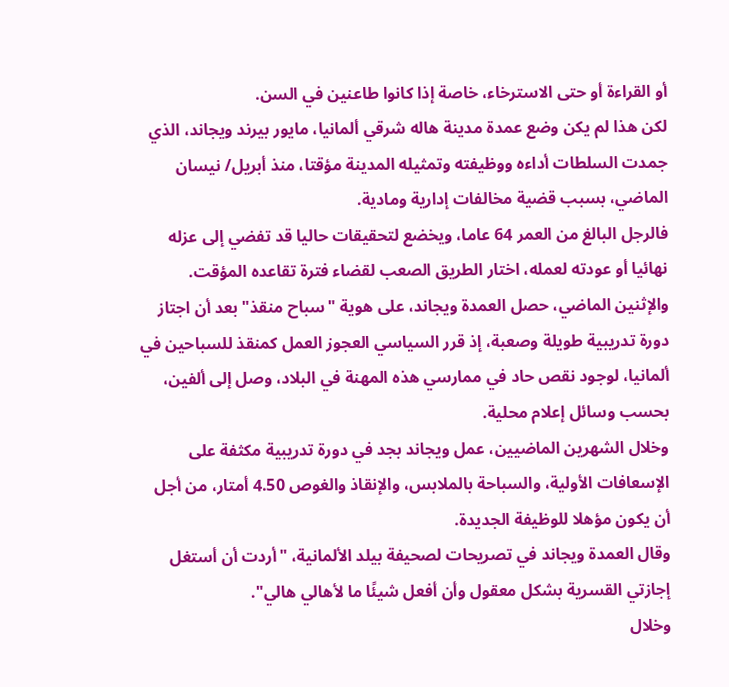أو القراءة أو حتى الاسترخاء، خاصة إذا كانوا طاعنين في السن.
لكن هذا لم يكن وضع عمدة مدينة هاله شرقي ألمانيا، مايور بيرند ويجاند، الذي جمدت السلطات أداءه ووظيفته وتمثيله المدينة مؤقتا، منذ أبريل/ نيسان الماضي، بسبب قضية مخالفات إدارية ومادية.
فالرجل البالغ من العمر 64 عاما، ويخضع لتحقيقات حاليا قد تفضي إلى عزله نهائيا أو عودته لعمله، اختار الطريق الصعب لقضاء فترة تقاعده المؤقت.
والإثنين الماضي، حصل العمدة ويجاند، على هوية "سباح منقذ" بعد أن اجتاز دورة تدريبية طويلة وصعبة، إذ قرر السياسي العجوز العمل كمنقذ للسباحين في ألمانيا، لوجود نقص حاد في ممارسي هذه المهنة في البلاد، وصل إلى ألفين، بحسب وسائل إعلام محلية.
وخلال الشهرين الماضيين، عمل ويجاند بجد في دورة تدريبية مكثفة على الإسعافات الأولية، والسباحة بالملابس، والإنقاذ والغوص 4.50 أمتار، من أجل أن يكون مؤهلا للوظيفة الجديدة.
وقال العمدة ويجاند في تصريحات لصحيفة بيلد الألمانية، "أردت أن أستغل إجازتي القسرية بشكل معقول وأن أفعل شيئًا ما لأهالي هالي".
وخلال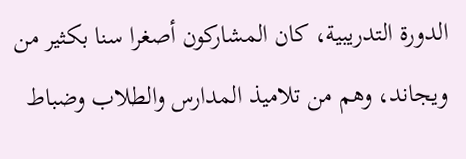الدورة التدريبية، كان المشاركون أصغرا سنا بكثير من ويجاند، وهم من تلاميذ المدارس والطلاب وضباط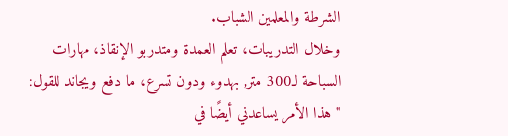الشرطة والمعلمين الشباب.
وخلال التدريبات، تعلم العمدة ومتدربو الإنقاذ، مهارات السباحة لـ300 متر, بهدوء ودون تسرع، ما دفع ويجاند للقول: "هذا الأمر يساعدني أيضًا في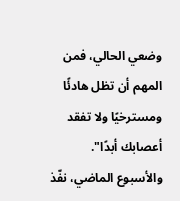وضعي الحالي، فمن المهم أن تظل هادئًا ومسترخيًا ولا تفقد أعصابك أبدًا".
والأسبوع الماضي، نفّذ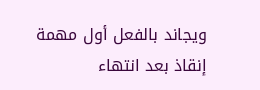ويجاند بالفعل أول مهمة إنقاذ بعد انتهاء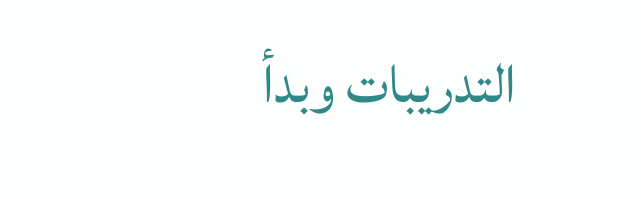التدريبات وبدأ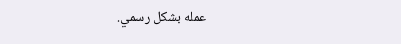عمله بشكل رسمي.